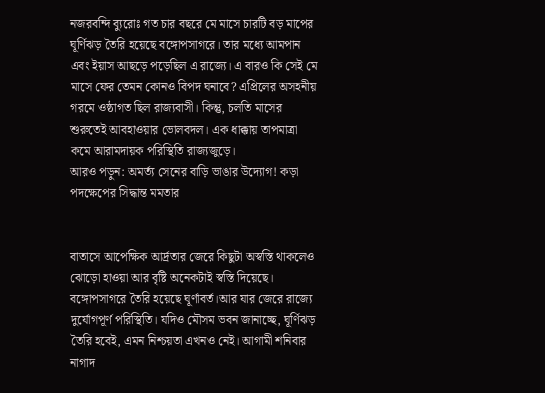নজরবন্দি ব্যুরোঃ গত চার বছরে মে মাসে চারটি বড় মাপের ঘূর্ণিঝড় তৈরি হয়েছে বঙ্গোপসাগরে। তার মধ্যে আমপান এবং ইয়াস আছড়ে পড়েছিল এ রাজ্যে। এ বারও কি সেই মে মাসে ফের তেমন কোনও বিপদ ঘনাবে? এপ্রিলের অসহনীয় গরমে ওষ্ঠাগত ছিল রাজ্যবাসী। কিন্তু, চলতি মাসের শুরুতেই আবহাওয়ার ভোলবদল। এক ধাক্কায় তাপমাত্রা কমে আরামদায়ক পরিস্থিতি রাজ্যজুড়ে।
আরও পড়ুন: অমর্ত্য সেনের বাড়ি ভাঙার উদ্যোগ! কড়া পদক্ষেপের সিদ্ধান্ত মমতার


বাতাসে আপেক্ষিক আর্দ্রতার জেরে কিছুটা অস্বস্তি থাকলেও ঝোড়ো হাওয়া আর বৃষ্টি অনেকটাই স্বস্তি দিয়েছে। বঙ্গোপসাগরে তৈরি হয়েছে ঘূর্ণাবর্ত।আর যার জেরে রাজ্যে দুর্যোগপূর্ণ পরিস্থিতি। যদিও মৌসম ভবন জানাচ্ছে, ঘূর্ণিঝড় তৈরি হবেই, এমন নিশ্চয়তা এখনও নেই। আগামী শনিবার নাগাদ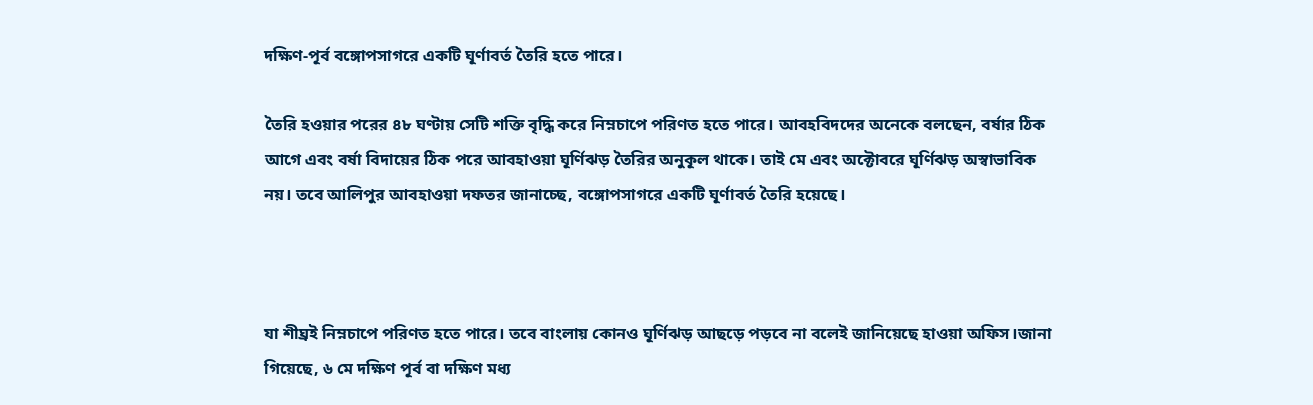দক্ষিণ-পূর্ব বঙ্গোপসাগরে একটি ঘূর্ণাবর্ত তৈরি হতে পারে।

তৈরি হওয়ার পরের ৪৮ ঘণ্টায় সেটি শক্তি বৃদ্ধি করে নিম্নচাপে পরিণত হতে পারে। আবহবিদদের অনেকে বলছেন, বর্ষার ঠিক আগে এবং বর্ষা বিদায়ের ঠিক পরে আবহাওয়া ঘূর্ণিঝড় তৈরির অনুকূল থাকে। তাই মে এবং অক্টোবরে ঘূর্ণিঝড় অস্বাভাবিক নয়। তবে আলিপুর আবহাওয়া দফতর জানাচ্ছে, বঙ্গোপসাগরে একটি ঘূর্ণাবর্ত তৈরি হয়েছে।



যা শীঘ্রই নিম্নচাপে পরিণত হতে পারে। তবে বাংলায় কোনও ঘূর্ণিঝড় আছড়ে পড়বে না বলেই জানিয়েছে হাওয়া অফিস।জানা গিয়েছে, ৬ মে দক্ষিণ পূর্ব বা দক্ষিণ মধ্য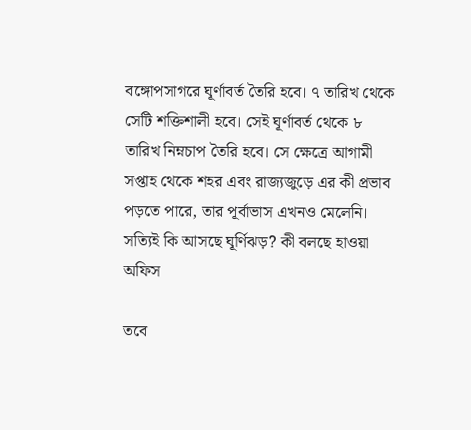বঙ্গোপসাগরে ঘূর্ণাবর্ত তৈরি হবে। ৭ তারিখ থেকে সেটি শক্তিশালী হবে। সেই ঘূর্ণাবর্ত থেকে ৮ তারিখ নিম্নচাপ তৈরি হবে। সে ক্ষেত্রে আগামী সপ্তাহ থেকে শহর এবং রাজ্যজুড়ে এর কী প্রভাব পড়তে পারে, তার পূর্বাভাস এখনও মেলেনি।
সত্যিই কি আসছে ঘূর্ণিঝড়? কী বলছে হাওয়া অফিস

তবে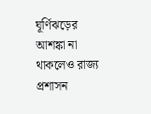ঘূর্ণিঝড়ের আশঙ্কা না থাকলেও রাজ্য প্রশাসন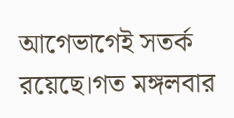আগেভাগেই সতর্ক রয়েছে।গত মঙ্গলবার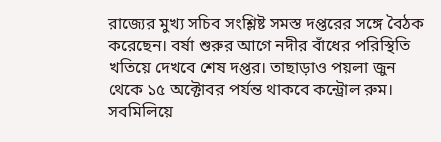রাজ্যের মুখ্য সচিব সংশ্লিষ্ট সমস্ত দপ্তরের সঙ্গে বৈঠক করেছেন। বর্ষা শুরুর আগে নদীর বাঁধের পরিস্থিতি খতিয়ে দেখবে শেষ দপ্তর। তাছাড়াও পয়লা জুন থেকে ১৫ অক্টোবর পর্যন্ত থাকবে কন্ট্রোল রুম। সবমিলিয়ে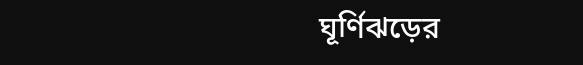ঘূর্ণিঝড়ের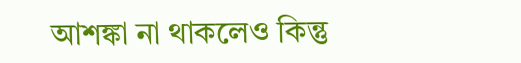আশঙ্কা না থাকলেও কিন্তু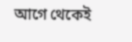আগে থেকেই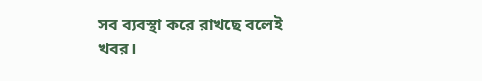সব ব্যবস্থা করে রাখছে বলেই খবর।